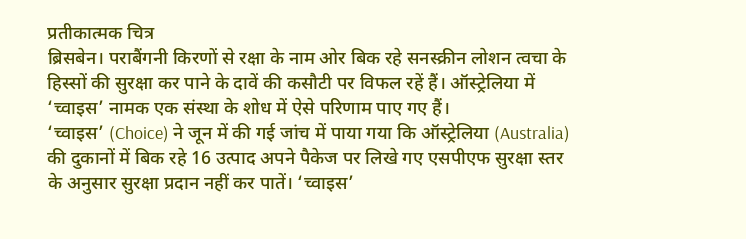प्रतीकात्मक चित्र
ब्रिसबेन। पराबैंगनी किरणों से रक्षा के नाम ओर बिक रहे सनस्क्रीन लोशन त्वचा के हिस्सों की सुरक्षा कर पाने के दावें की कसौटी पर विफल रहें हैं। ऑस्ट्रेलिया में ‘च्वाइस’ नामक एक संस्था के शोध में ऐसे परिणाम पाए गए हैं।
‘च्वाइस’ (Choice) ने जून में की गई जांच में पाया गया कि ऑस्ट्रेलिया (Australia) की दुकानों में बिक रहे 16 उत्पाद अपने पैकेज पर लिखे गए एसपीएफ सुरक्षा स्तर के अनुसार सुरक्षा प्रदान नहीं कर पातें। ‘च्वाइस’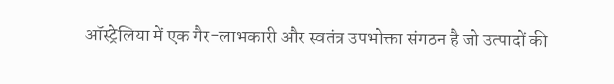ऑस्ट्रेलिया में एक गैर-लाभकारी और स्वतंत्र उपभोक्ता संगठन है जो उत्पादों की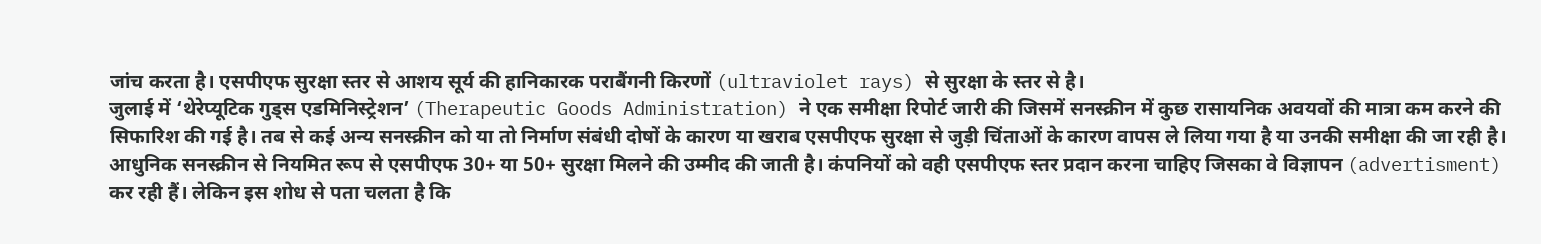जांच करता है। एसपीएफ सुरक्षा स्तर से आशय सूर्य की हानिकारक पराबैंगनी किरणों (ultraviolet rays) से सुरक्षा के स्तर से है।
जुलाई में ‘थेरेप्यूटिक गुड्स एडमिनिस्ट्रेशन’ (Therapeutic Goods Administration) ने एक समीक्षा रिपोर्ट जारी की जिसमें सनस्क्रीन में कुछ रासायनिक अवयवों की मात्रा कम करने की सिफारिश की गई है। तब से कई अन्य सनस्क्रीन को या तो निर्माण संबंधी दोषों के कारण या खराब एसपीएफ सुरक्षा से जुड़ी चिंताओं के कारण वापस ले लिया गया है या उनकी समीक्षा की जा रही है।
आधुनिक सनस्क्रीन से नियमित रूप से एसपीएफ 30+ या 50+ सुरक्षा मिलने की उम्मीद की जाती है। कंपनियों को वही एसपीएफ स्तर प्रदान करना चाहिए जिसका वे विज्ञापन (advertisment) कर रही हैं। लेकिन इस शोध से पता चलता है कि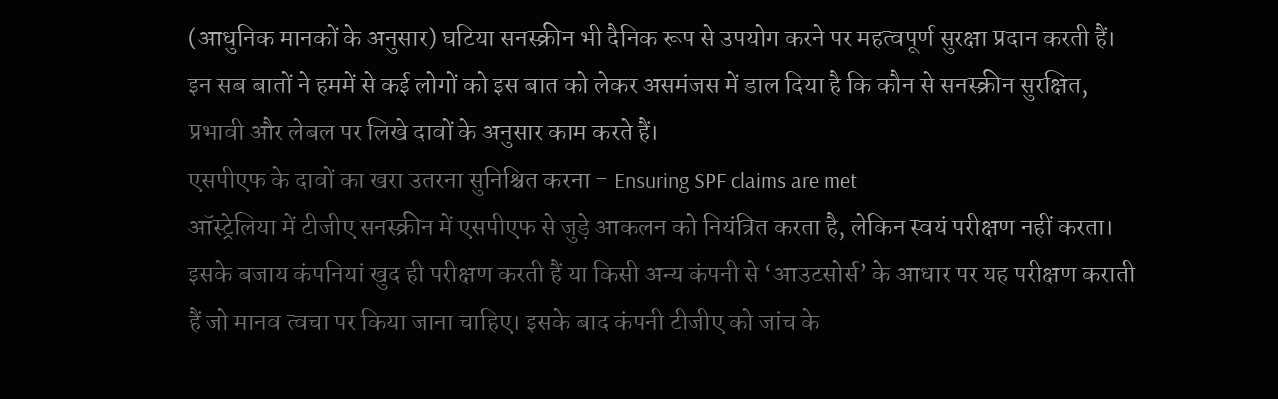(आधुनिक मानकों के अनुसार) घटिया सनस्क्रीन भी दैनिक रूप से उपयोग करने पर महत्वपूर्ण सुरक्षा प्रदान करती हैं।
इन सब बातों ने हममें से कई लोगों को इस बात को लेकर असमंजस में डाल दिया है कि कौन से सनस्क्रीन सुरक्षित, प्रभावी और लेबल पर लिखे दावों के अनुसार काम करते हैं।
एसपीएफ के दावों का खरा उतरना सुनिश्चित करना - Ensuring SPF claims are met
ऑस्ट्रेलिया में टीजीए सनस्क्रीन में एसपीएफ से जुड़े आकलन को नियंत्रित करता है, लेकिन स्वयं परीक्षण नहीं करता। इसके बजाय कंपनियां खुद ही परीक्षण करती हैं या किसी अन्य कंपनी से ‘आउटसोर्स’ के आधार पर यह परीक्षण कराती हैं जो मानव त्वचा पर किया जाना चाहिए। इसके बाद कंपनी टीजीए को जांच के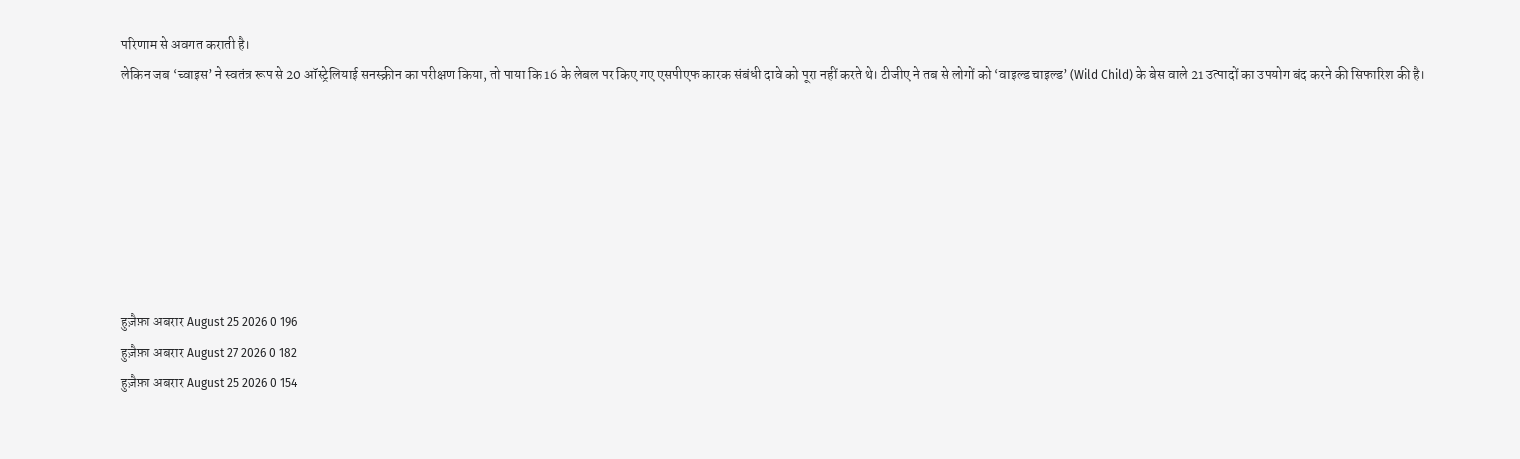परिणाम से अवगत कराती है।
लेकिन जब ‘च्वाइस’ ने स्वतंत्र रूप से 20 ऑस्ट्रेलियाई सनस्क्रीन का परीक्षण किया, तो पाया कि 16 के लेबल पर किए गए एसपीएफ कारक संबंधी दावे को पूरा नहीं करते थे। टीजीए ने तब से लोगों को ‘वाइल्ड चाइल्ड’ (Wild Child) के बेस वाले 21 उत्पादों का उपयोग बंद करने की सिफारिश की है।







हुज़ैफ़ा अबरार August 25 2026 0 196
हुज़ैफ़ा अबरार August 27 2026 0 182
हुज़ैफ़ा अबरार August 25 2026 0 154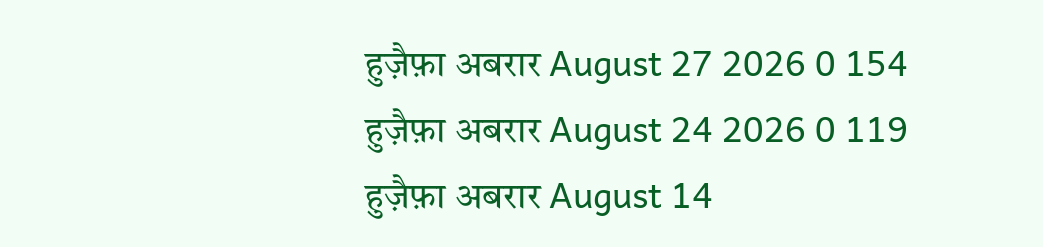हुज़ैफ़ा अबरार August 27 2026 0 154
हुज़ैफ़ा अबरार August 24 2026 0 119
हुज़ैफ़ा अबरार August 14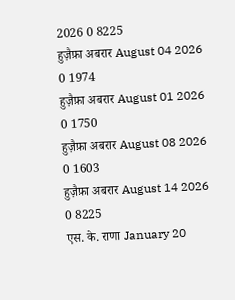2026 0 8225
हुज़ैफ़ा अबरार August 04 2026 0 1974
हुज़ैफ़ा अबरार August 01 2026 0 1750
हुज़ैफ़ा अबरार August 08 2026 0 1603
हुज़ैफ़ा अबरार August 14 2026 0 8225
एस. के. राणा January 20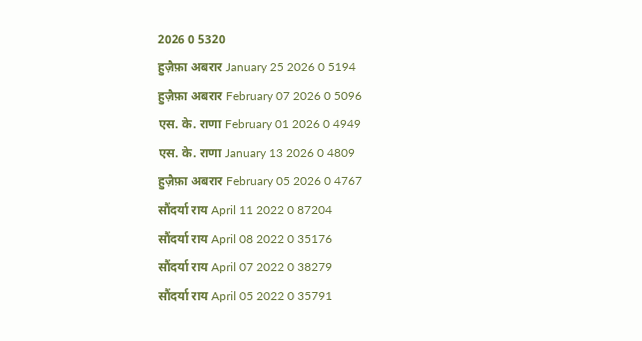2026 0 5320
हुज़ैफ़ा अबरार January 25 2026 0 5194
हुज़ैफ़ा अबरार February 07 2026 0 5096
एस. के. राणा February 01 2026 0 4949
एस. के. राणा January 13 2026 0 4809
हुज़ैफ़ा अबरार February 05 2026 0 4767
सौंदर्या राय April 11 2022 0 87204
सौंदर्या राय April 08 2022 0 35176
सौंदर्या राय April 07 2022 0 38279
सौंदर्या राय April 05 2022 0 35791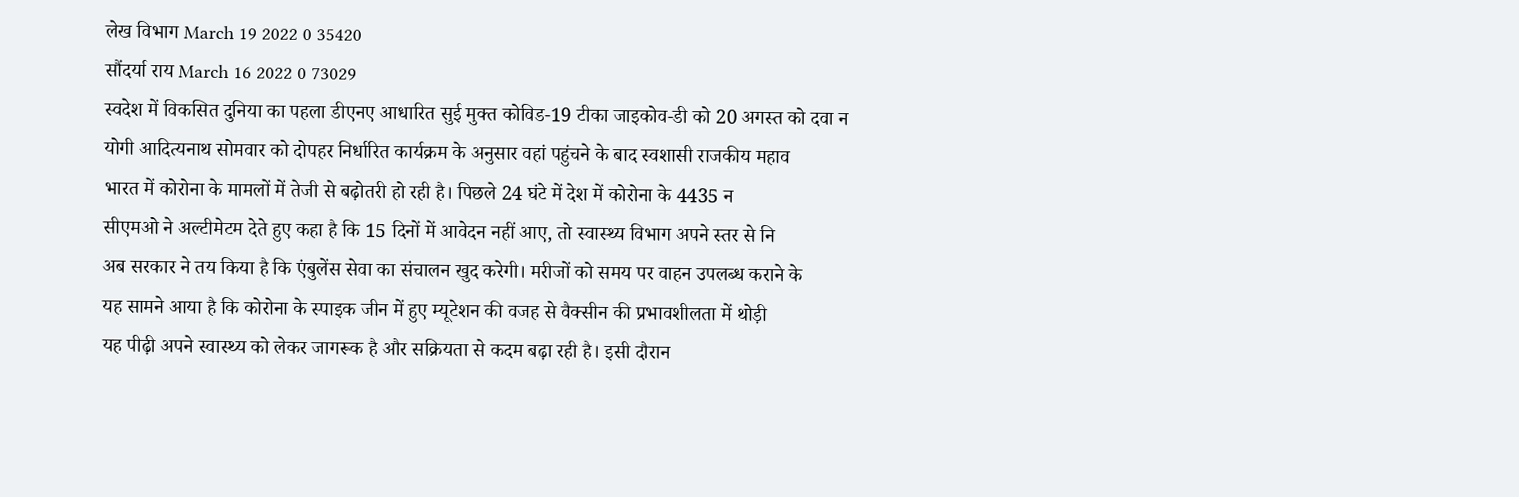लेख विभाग March 19 2022 0 35420
सौंदर्या राय March 16 2022 0 73029
स्वदेश में विकसित दुनिया का पहला डीएनए आधारित सुई मुक्त कोविड-19 टीका जाइकोव-डी को 20 अगस्त को दवा न
योगी आदित्यनाथ सोमवार को दोपहर निर्धारित कार्यक्रम के अनुसार वहां पहुंचने के बाद स्वशासी राजकीय महाव
भारत में कोरोना के मामलों में तेजी से बढ़ोतरी हो रही है। पिछले 24 घंटे में देश में कोरोना के 4435 न
सीएमओ ने अल्टीमेटम देते हुए कहा है कि 15 दिनों में आवेदन नहीं आए, तो स्वास्थ्य विभाग अपने स्तर से नि
अब सरकार ने तय किया है कि एंबुलेंस सेवा का संचालन खुद करेगी। मरीजों को समय पर वाहन उपलब्ध कराने के
यह सामने आया है कि कोरोना के स्पाइक जीन में हुए म्यूटेशन की वजह से वैक्सीन की प्रभावशीलता में थोड़ी
यह पीढ़ी अपने स्वास्थ्य को लेकर जागरूक है और सक्रियता से कदम बढ़ा रही है। इसी दौरान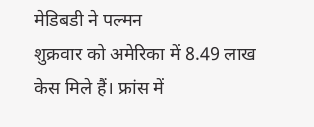मेडिबडी ने पल्मन
शुक्रवार को अमेरिका में 8.49 लाख केस मिले हैं। फ्रांस में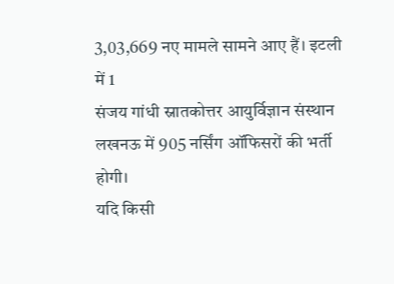3,03,669 नए मामले सामने आए हैं। इटली में 1
संजय गांधी स्नातकोत्तर आयुर्विज्ञान संस्थान लखनऊ में 905 नर्सिंग ऑफिसरों की भर्ती होगी।
यदि किसी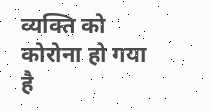व्यक्ति को कोरोना हो गया है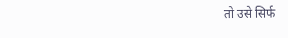तो उसे सिर्फ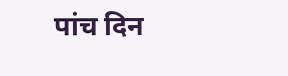पांच दिन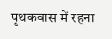पृथकवास में रहना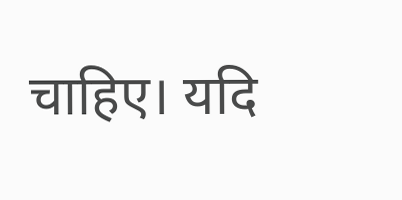चाहिए। यदि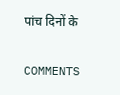पांच दिनों के

COMMENTS